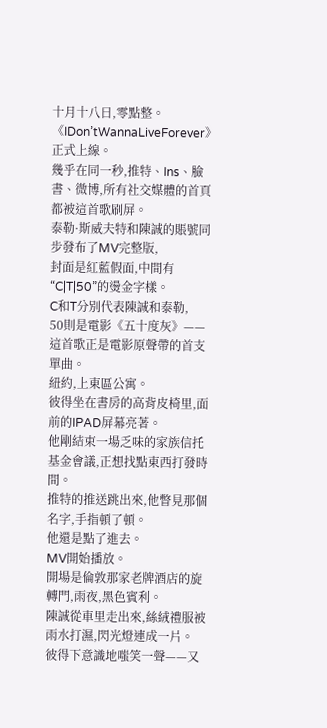十月十八日,零點整。
《IDon’tWannaLiveForever》正式上線。
幾乎在同一秒,推特、Ins、臉書、微博,所有社交媒體的首頁都被這首歌刷屏。
泰勒·斯威夫特和陳誠的賬號同步發布了MV完整版,
封面是紅藍假面,中間有“C|T|50”的燙金字樣。
C和T分別代表陳誠和泰勒,
50則是電影《五十度灰》——這首歌正是電影原聲帶的首支單曲。
紐約,上東區公寓。
彼得坐在書房的高背皮椅里,面前的IPAD屏幕亮著。
他剛結束一場乏味的家族信托基金會議,正想找點東西打發時間。
推特的推送跳出來,他瞥見那個名字,手指頓了頓。
他還是點了進去。
MV開始播放。
開場是倫敦那家老牌酒店的旋轉門,雨夜,黑色賓利。
陳誠從車里走出來,絲絨禮服被雨水打濕,閃光燈連成一片。
彼得下意識地嗤笑一聲——又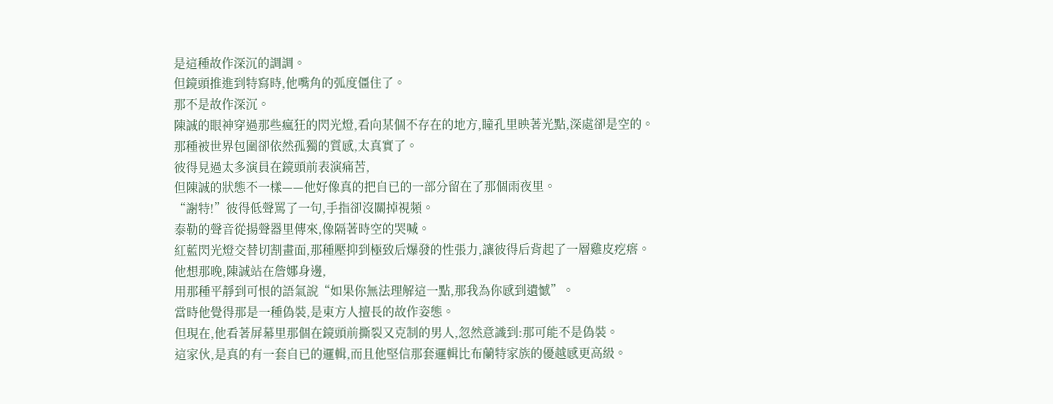是這種故作深沉的調調。
但鏡頭推進到特寫時,他嘴角的弧度僵住了。
那不是故作深沉。
陳誠的眼神穿過那些瘋狂的閃光燈,看向某個不存在的地方,瞳孔里映著光點,深處卻是空的。
那種被世界包圍卻依然孤獨的質感,太真實了。
彼得見過太多演員在鏡頭前表演痛苦,
但陳誠的狀態不一樣——他好像真的把自已的一部分留在了那個雨夜里。
“謝特!”彼得低聲罵了一句,手指卻沒關掉視頻。
泰勒的聲音從揚聲器里傳來,像隔著時空的哭喊。
紅藍閃光燈交替切割畫面,那種壓抑到極致后爆發的性張力,讓彼得后背起了一層雞皮疙瘩。
他想那晚,陳誠站在詹娜身邊,
用那種平靜到可恨的語氣說“如果你無法理解這一點,那我為你感到遺憾”。
當時他覺得那是一種偽裝,是東方人擅長的故作姿態。
但現在,他看著屏幕里那個在鏡頭前撕裂又克制的男人,忽然意識到:那可能不是偽裝。
這家伙,是真的有一套自已的邏輯,而且他堅信那套邏輯比布蘭特家族的優越感更高級。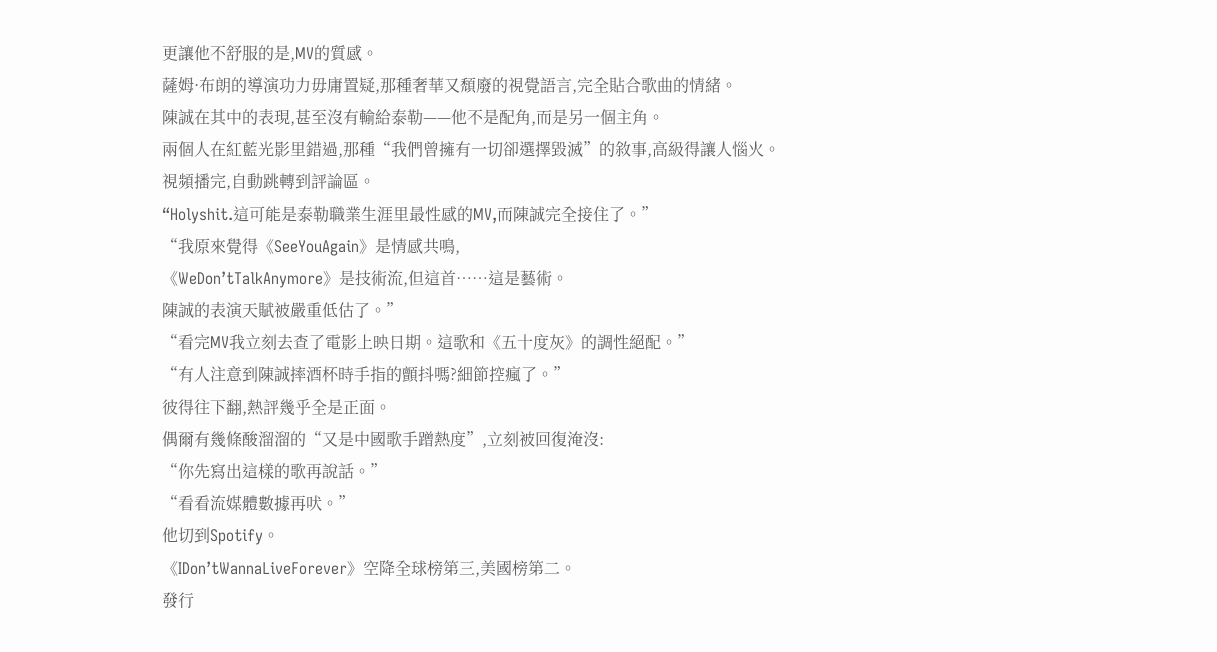更讓他不舒服的是,MV的質感。
薩姆·布朗的導演功力毋庸置疑,那種奢華又頹廢的視覺語言,完全貼合歌曲的情緒。
陳誠在其中的表現,甚至沒有輸給泰勒——他不是配角,而是另一個主角。
兩個人在紅藍光影里錯過,那種“我們曾擁有一切卻選擇毀滅”的敘事,高級得讓人惱火。
視頻播完,自動跳轉到評論區。
“Holyshit.這可能是泰勒職業生涯里最性感的MV,而陳誠完全接住了。”
“我原來覺得《SeeYouAgain》是情感共鳴,
《WeDon’tTalkAnymore》是技術流,但這首……這是藝術。
陳誠的表演天賦被嚴重低估了。”
“看完MV我立刻去查了電影上映日期。這歌和《五十度灰》的調性絕配。”
“有人注意到陳誠摔酒杯時手指的顫抖嗎?細節控瘋了。”
彼得往下翻,熱評幾乎全是正面。
偶爾有幾條酸溜溜的“又是中國歌手蹭熱度”,立刻被回復淹沒:
“你先寫出這樣的歌再說話。”
“看看流媒體數據再吠。”
他切到Spotify。
《IDon’tWannaLiveForever》空降全球榜第三,美國榜第二。
發行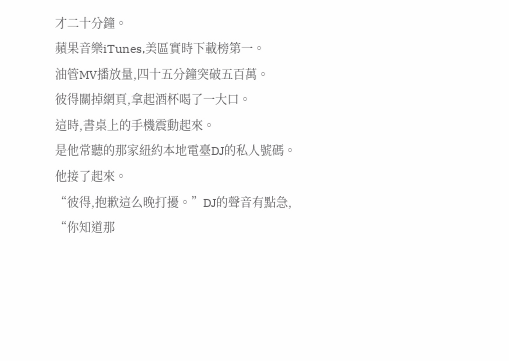才二十分鐘。
蘋果音樂iTunes,美區實時下載榜第一。
油管MV播放量,四十五分鐘突破五百萬。
彼得關掉網頁,拿起酒杯喝了一大口。
這時,書桌上的手機震動起來。
是他常聽的那家紐約本地電臺DJ的私人號碼。
他接了起來。
“彼得,抱歉這么晚打擾。”DJ的聲音有點急,
“你知道那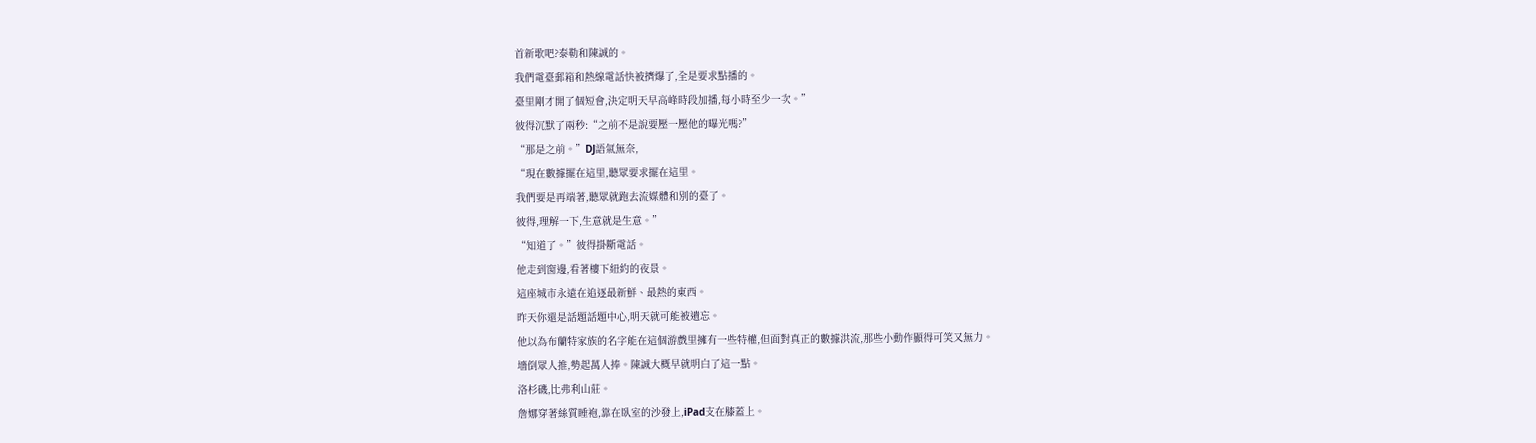首新歌吧?泰勒和陳誠的。
我們電臺郵箱和熱線電話快被擠爆了,全是要求點播的。
臺里剛才開了個短會,決定明天早高峰時段加播,每小時至少一次。”
彼得沉默了兩秒:“之前不是說要壓一壓他的曝光嗎?”
“那是之前。”DJ語氣無奈,
“現在數據擺在這里,聽眾要求擺在這里。
我們要是再端著,聽眾就跑去流媒體和別的臺了。
彼得,理解一下,生意就是生意。”
“知道了。”彼得掛斷電話。
他走到窗邊,看著樓下紐約的夜景。
這座城市永遠在追逐最新鮮、最熱的東西。
昨天你還是話題話題中心,明天就可能被遺忘。
他以為布蘭特家族的名字能在這個游戲里擁有一些特權,但面對真正的數據洪流,那些小動作顯得可笑又無力。
墻倒眾人推,勢起萬人捧。陳誠大概早就明白了這一點。
洛杉磯,比弗利山莊。
詹娜穿著絲質睡袍,靠在臥室的沙發上,iPad支在膝蓋上。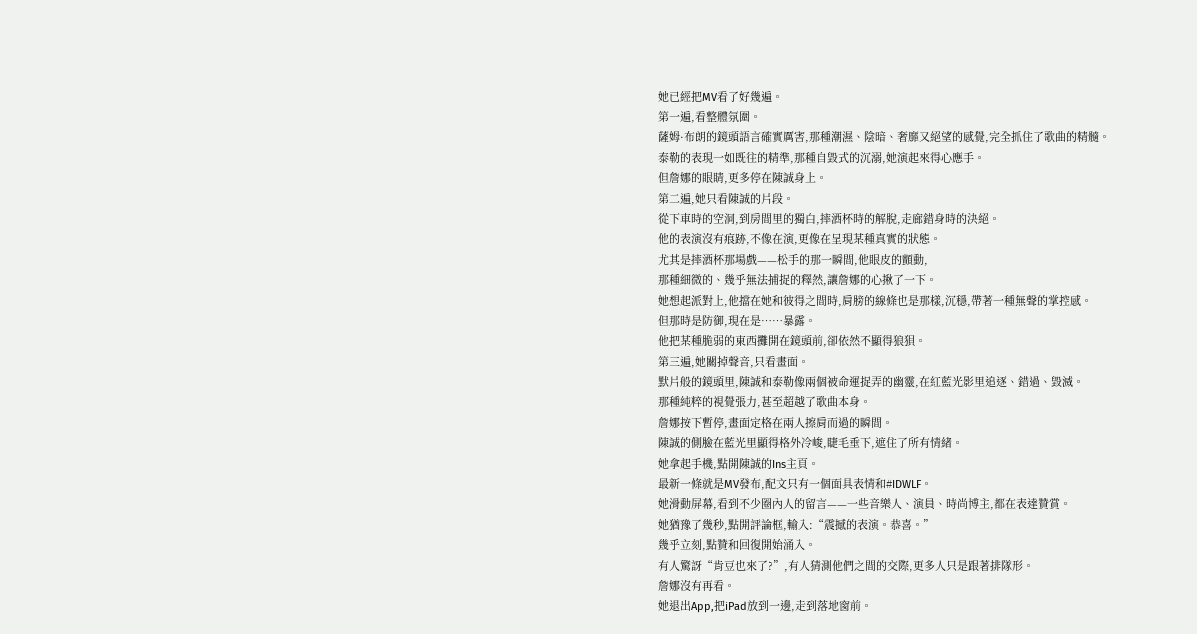她已經把MV看了好幾遍。
第一遍,看整體氛圍。
薩姆·布朗的鏡頭語言確實厲害,那種潮濕、陰暗、奢靡又絕望的感覺,完全抓住了歌曲的精髓。
泰勒的表現一如既往的精準,那種自毀式的沉溺,她演起來得心應手。
但詹娜的眼睛,更多停在陳誠身上。
第二遍,她只看陳誠的片段。
從下車時的空洞,到房間里的獨白,摔酒杯時的解脫,走廊錯身時的決絕。
他的表演沒有痕跡,不像在演,更像在呈現某種真實的狀態。
尤其是摔酒杯那場戲——松手的那一瞬間,他眼皮的顫動,
那種細微的、幾乎無法捕捉的釋然,讓詹娜的心揪了一下。
她想起派對上,他擋在她和彼得之間時,肩膀的線條也是那樣,沉穩,帶著一種無聲的掌控感。
但那時是防御,現在是……暴露。
他把某種脆弱的東西攤開在鏡頭前,卻依然不顯得狼狽。
第三遍,她關掉聲音,只看畫面。
默片般的鏡頭里,陳誠和泰勒像兩個被命運捉弄的幽靈,在紅藍光影里追逐、錯過、毀滅。
那種純粹的視覺張力,甚至超越了歌曲本身。
詹娜按下暫停,畫面定格在兩人擦肩而過的瞬間。
陳誠的側臉在藍光里顯得格外冷峻,睫毛垂下,遮住了所有情緒。
她拿起手機,點開陳誠的Ins主頁。
最新一條就是MV發布,配文只有一個面具表情和#IDWLF。
她滑動屏幕,看到不少圈內人的留言——一些音樂人、演員、時尚博主,都在表達贊賞。
她猶豫了幾秒,點開評論框,輸入:“震撼的表演。恭喜。”
幾乎立刻,點贊和回復開始涌入。
有人驚訝“肯豆也來了?”,有人猜測他們之間的交際,更多人只是跟著排隊形。
詹娜沒有再看。
她退出App,把iPad放到一邊,走到落地窗前。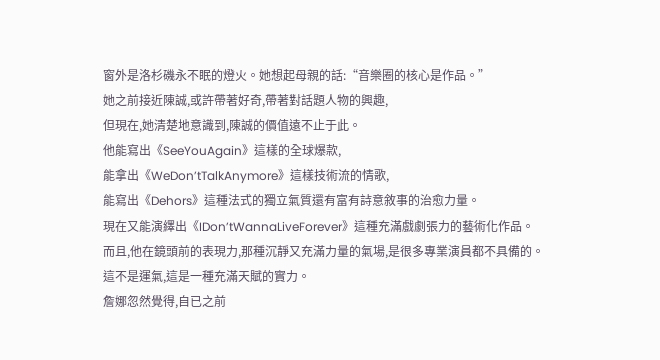窗外是洛杉磯永不眠的燈火。她想起母親的話:“音樂圈的核心是作品。”
她之前接近陳誠,或許帶著好奇,帶著對話題人物的興趣,
但現在,她清楚地意識到,陳誠的價值遠不止于此。
他能寫出《SeeYouAgain》這樣的全球爆款,
能拿出《WeDon’tTalkAnymore》這樣技術流的情歌,
能寫出《Dehors》這種法式的獨立氣質還有富有詩意敘事的治愈力量。
現在又能演繹出《IDon’tWannaLiveForever》這種充滿戲劇張力的藝術化作品。
而且,他在鏡頭前的表現力,那種沉靜又充滿力量的氣場,是很多專業演員都不具備的。
這不是運氣,這是一種充滿天賦的實力。
詹娜忽然覺得,自已之前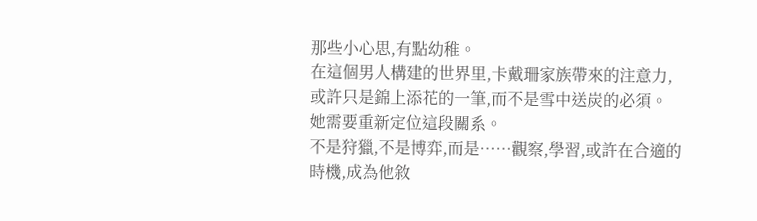那些小心思,有點幼稚。
在這個男人構建的世界里,卡戴珊家族帶來的注意力,或許只是錦上添花的一筆,而不是雪中送炭的必須。
她需要重新定位這段關系。
不是狩獵,不是博弈,而是……觀察,學習,或許在合適的時機,成為他敘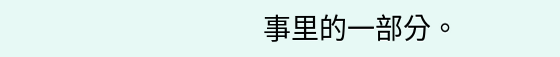事里的一部分。